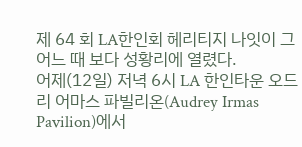제 64 회 LA한인회 헤리티지 나잇이 그 어느 때 보다 성황리에 열렸다.
어제(12일) 저녁 6시 LA 한인타운 오드리 어마스 파빌리온(Audrey Irmas Pavilion)에서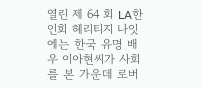열린 제 64 회 LA한인회 헤리티지 나잇에는 한국 유명 배우 이아현씨가 사회를 본 가운데 로버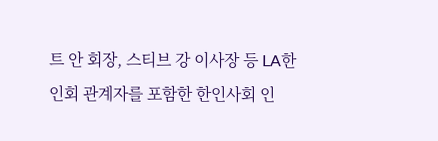트 안 회장, 스티브 강 이사장 등 LA한인회 관계자를 포함한 한인사회 인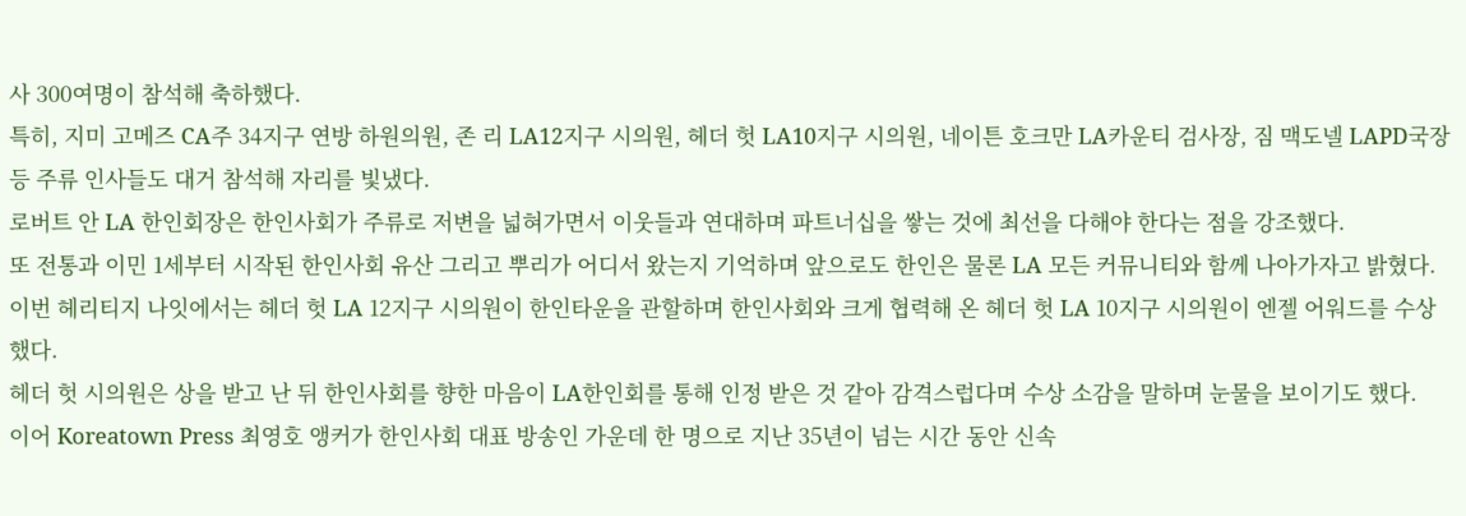사 300여명이 참석해 축하했다.
특히, 지미 고메즈 CA주 34지구 연방 하원의원, 존 리 LA12지구 시의원, 헤더 헛 LA10지구 시의원, 네이튼 호크만 LA카운티 검사장, 짐 맥도넬 LAPD국장 등 주류 인사들도 대거 참석해 자리를 빛냈다.
로버트 안 LA 한인회장은 한인사회가 주류로 저변을 넓혀가면서 이웃들과 연대하며 파트너십을 쌓는 것에 최선을 다해야 한다는 점을 강조했다.
또 전통과 이민 1세부터 시작된 한인사회 유산 그리고 뿌리가 어디서 왔는지 기억하며 앞으로도 한인은 물론 LA 모든 커뮤니티와 함께 나아가자고 밝혔다.
이번 헤리티지 나잇에서는 헤더 헛 LA 12지구 시의원이 한인타운을 관할하며 한인사회와 크게 협력해 온 헤더 헛 LA 10지구 시의원이 엔젤 어워드를 수상했다.
헤더 헛 시의원은 상을 받고 난 뒤 한인사회를 향한 마음이 LA한인회를 통해 인정 받은 것 같아 감격스럽다며 수상 소감을 말하며 눈물을 보이기도 했다.
이어 Koreatown Press 최영호 앵커가 한인사회 대표 방송인 가운데 한 명으로 지난 35년이 넘는 시간 동안 신속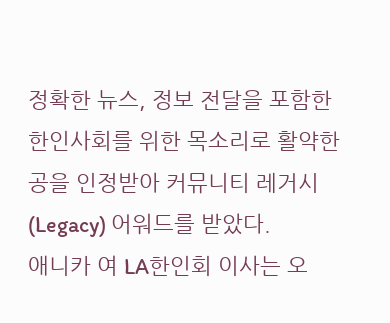정확한 뉴스, 정보 전달을 포함한 한인사회를 위한 목소리로 활약한 공을 인정받아 커뮤니티 레거시(Legacy) 어워드를 받았다.
애니카 여 LA한인회 이사는 오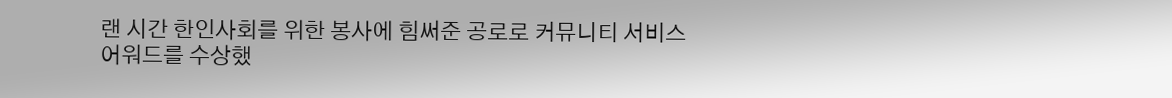랜 시간 한인사회를 위한 봉사에 힘써준 공로로 커뮤니티 서비스 어워드를 수상했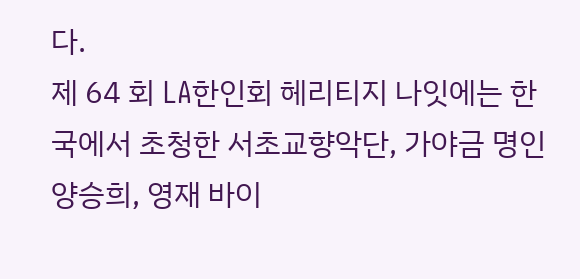다.
제 64 회 LA한인회 헤리티지 나잇에는 한국에서 초청한 서초교향악단, 가야금 명인 양승희, 영재 바이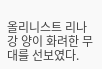올리니스트 리나 강 양이 화려한 무대를 선보였다.